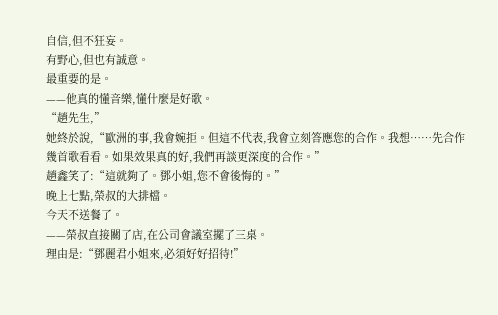自信,但不狂妄。
有野心,但也有誠意。
最重要的是。
——他真的懂音樂,懂什麼是好歌。
“趙先生,”
她終於說,“歐洲的事,我會婉拒。但這不代表,我會立刻答應您的合作。我想……先合作幾首歌看看。如果效果真的好,我們再談更深度的合作。”
趙鑫笑了:“這就夠了。鄧小姐,您不會後悔的。”
晚上七點,榮叔的大排檔。
今天不送餐了。
——榮叔直接關了店,在公司會議室擺了三桌。
理由是:“鄧麗君小姐來,必須好好招待!”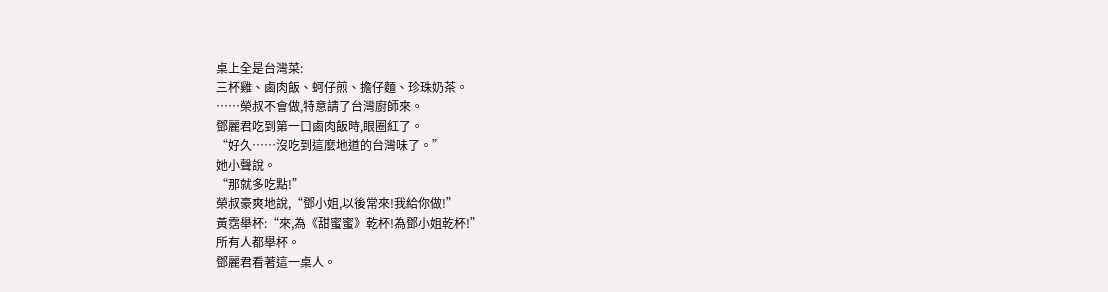桌上全是台灣菜:
三杯雞、鹵肉飯、蚵仔煎、擔仔麵、珍珠奶茶。
……榮叔不會做,特意請了台灣廚師來。
鄧麗君吃到第一口鹵肉飯時,眼圈紅了。
“好久……沒吃到這麼地道的台灣味了。”
她小聲說。
“那就多吃點!”
榮叔豪爽地說,“鄧小姐,以後常來!我給你做!”
黃霑舉杯:“來,為《甜蜜蜜》乾杯!為鄧小姐乾杯!”
所有人都舉杯。
鄧麗君看著這一桌人。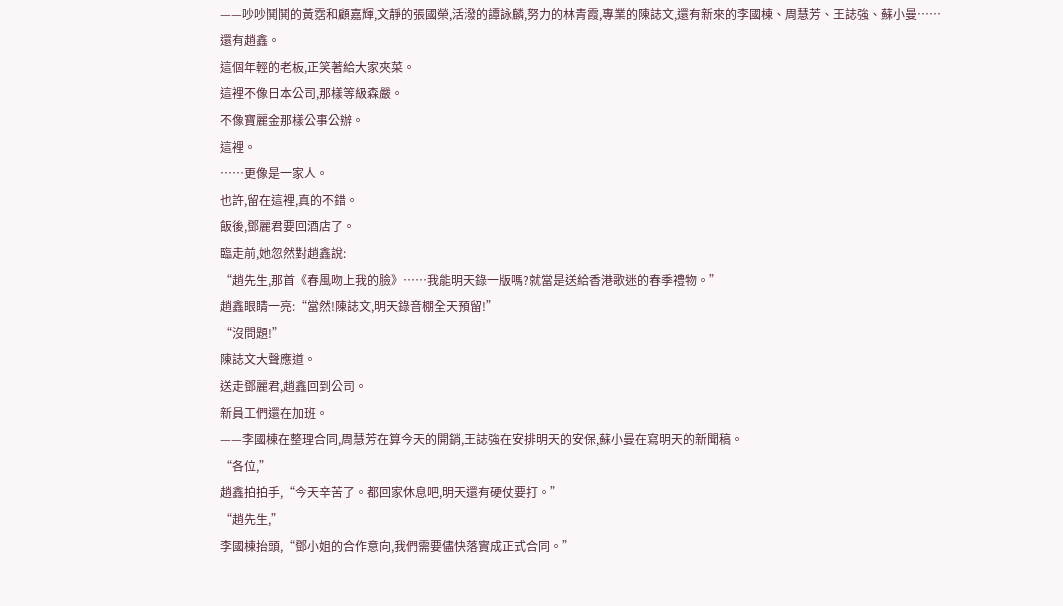——吵吵鬨鬨的黃霑和顧嘉輝,文靜的張國榮,活潑的譚詠麟,努力的林青霞,專業的陳誌文,還有新來的李國棟、周慧芳、王誌強、蘇小曼……
還有趙鑫。
這個年輕的老板,正笑著給大家夾菜。
這裡不像日本公司,那樣等級森嚴。
不像寶麗金那樣公事公辦。
這裡。
……更像是一家人。
也許,留在這裡,真的不錯。
飯後,鄧麗君要回酒店了。
臨走前,她忽然對趙鑫說:
“趙先生,那首《春風吻上我的臉》……我能明天錄一版嗎?就當是送給香港歌迷的春季禮物。”
趙鑫眼睛一亮:“當然!陳誌文,明天錄音棚全天預留!”
“沒問題!”
陳誌文大聲應道。
送走鄧麗君,趙鑫回到公司。
新員工們還在加班。
——李國棟在整理合同,周慧芳在算今天的開銷,王誌強在安排明天的安保,蘇小曼在寫明天的新聞稿。
“各位,”
趙鑫拍拍手,“今天辛苦了。都回家休息吧,明天還有硬仗要打。”
“趙先生,”
李國棟抬頭,“鄧小姐的合作意向,我們需要儘快落實成正式合同。”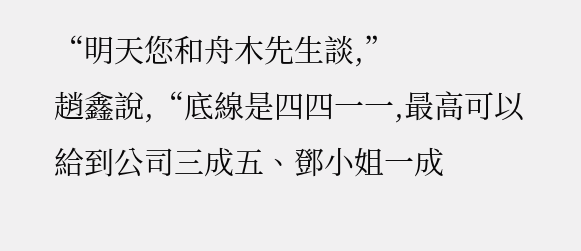“明天您和舟木先生談,”
趙鑫說,“底線是四四一一,最高可以給到公司三成五、鄧小姐一成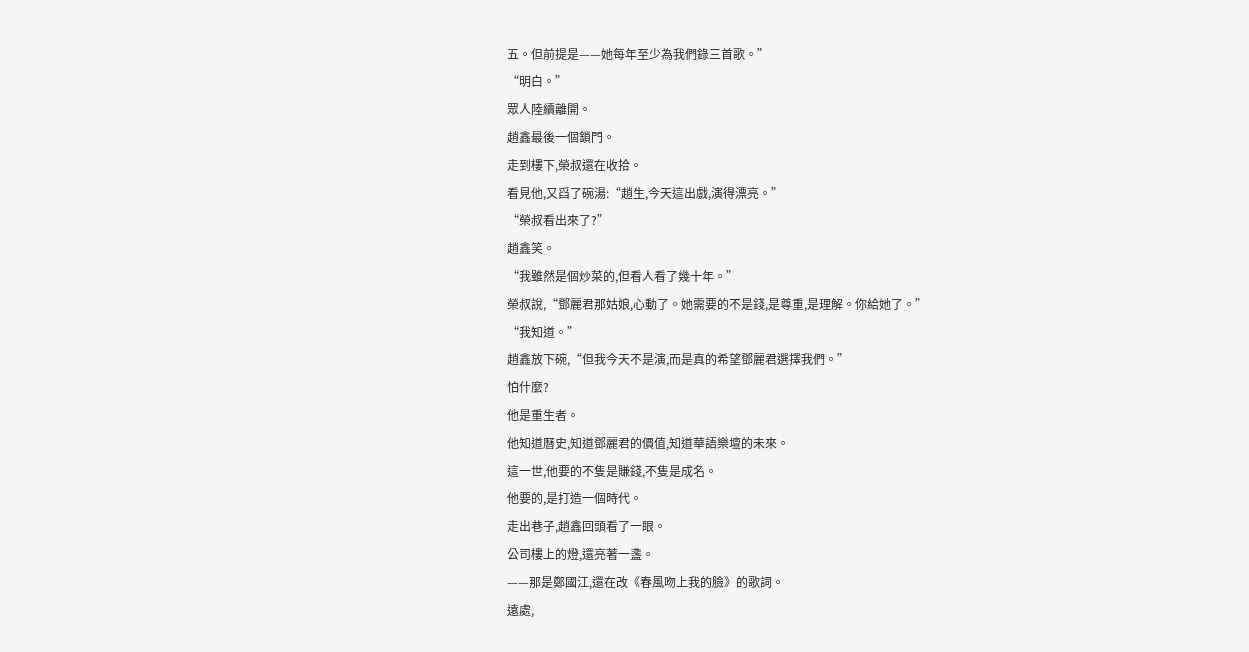五。但前提是——她每年至少為我們錄三首歌。”
“明白。”
眾人陸續離開。
趙鑫最後一個鎖門。
走到樓下,榮叔還在收拾。
看見他,又舀了碗湯:“趙生,今天這出戲,演得漂亮。”
“榮叔看出來了?”
趙鑫笑。
“我雖然是個炒菜的,但看人看了幾十年。”
榮叔說,“鄧麗君那姑娘,心動了。她需要的不是錢,是尊重,是理解。你給她了。”
“我知道。”
趙鑫放下碗,“但我今天不是演,而是真的希望鄧麗君選擇我們。”
怕什麼?
他是重生者。
他知道曆史,知道鄧麗君的價值,知道華語樂壇的未來。
這一世,他要的不隻是賺錢,不隻是成名。
他要的,是打造一個時代。
走出巷子,趙鑫回頭看了一眼。
公司樓上的燈,還亮著一盞。
——那是鄭國江,還在改《春風吻上我的臉》的歌詞。
遠處,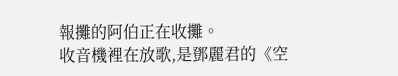報攤的阿伯正在收攤。
收音機裡在放歌,是鄧麗君的《空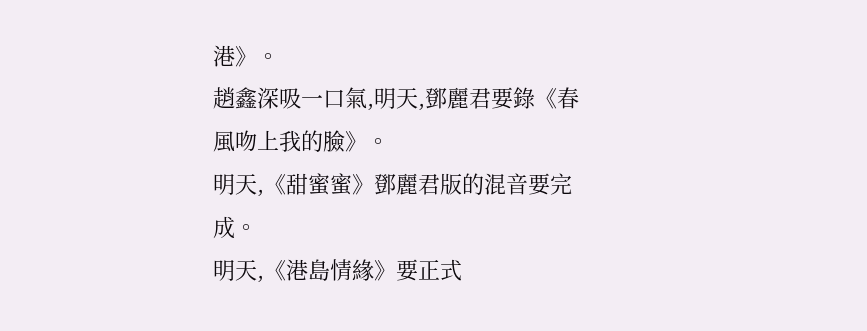港》。
趙鑫深吸一口氣,明天,鄧麗君要錄《春風吻上我的臉》。
明天,《甜蜜蜜》鄧麗君版的混音要完成。
明天,《港島情緣》要正式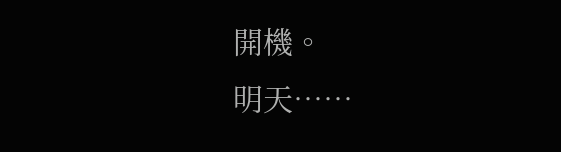開機。
明天……